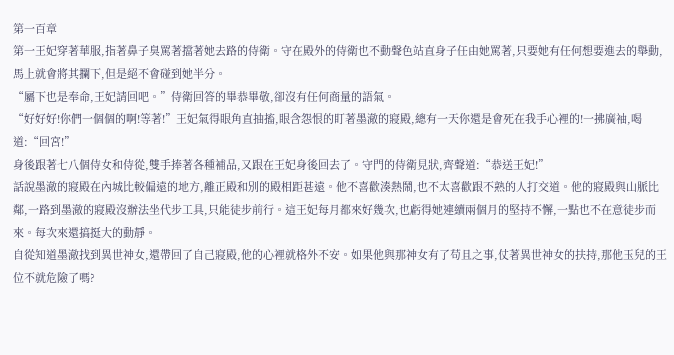第一百章
第一王妃穿著華服,指著鼻子臭罵著擋著她去路的侍衛。守在殿外的侍衛也不動聲色站直身子任由她罵著,只要她有任何想要進去的舉動,馬上就會將其攔下,但是絕不會碰到她半分。
“屬下也是奉命,王妃請回吧。”侍衛回答的畢恭畢敬,卻沒有任何商量的語氣。
“好好好!你們一個個的啊!等著!”王妃氣得眼角直抽搐,眼含怨恨的盯著墨澈的寢殿,總有一天你還是會死在我手心裡的!一拂廣袖,喝道:“回宮!”
身後跟著七八個侍女和侍從,雙手捧著各種補品,又跟在王妃身後回去了。守門的侍衛見狀,齊聲道:“恭送王妃!”
話說墨澈的寢殿在內城比較偏遠的地方,離正殿和別的殿相距甚遠。他不喜歡湊熱鬧,也不太喜歡跟不熟的人打交道。他的寢殿與山脈比鄰,一路到墨澈的寢殿沒辦法坐代步工具,只能徒步前行。這王妃每月都來好幾次,也虧得她連續兩個月的堅持不懈,一點也不在意徒步而來。每次來還搞挺大的動靜。
自從知道墨澈找到異世神女,還帶回了自己寢殿,他的心裡就格外不安。如果他與那神女有了苟且之事,仗著異世神女的扶持,那他玉兒的王位不就危險了嗎?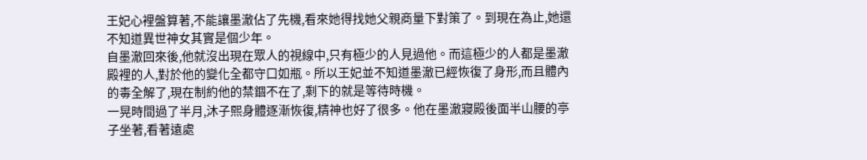王妃心裡盤算著,不能讓墨澈佔了先機,看來她得找她父親商量下對策了。到現在為止,她還不知道異世神女其實是個少年。
自墨澈回來後,他就沒出現在眾人的視線中,只有極少的人見過他。而這極少的人都是墨澈殿裡的人,對於他的變化全都守口如瓶。所以王妃並不知道墨澈已經恢復了身形,而且體內的毒全解了,現在制約他的禁錮不在了,剩下的就是等待時機。
一晃時間過了半月,沐子熙身體逐漸恢復,精神也好了很多。他在墨澈寢殿後面半山腰的亭子坐著,看著遠處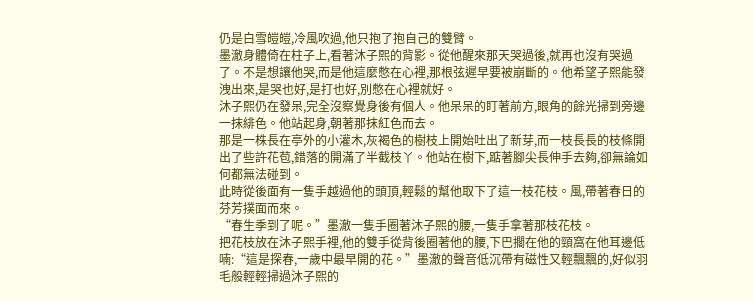仍是白雪皚皚,冷風吹過,他只抱了抱自己的雙臂。
墨澈身體倚在柱子上,看著沐子熙的背影。從他醒來那天哭過後,就再也沒有哭過了。不是想讓他哭,而是他這麼憋在心裡,那根弦遲早要被崩斷的。他希望子熙能發洩出來,是哭也好,是打也好,別憋在心裡就好。
沐子熙仍在發呆,完全沒察覺身後有個人。他呆呆的盯著前方,眼角的餘光掃到旁邊一抹緋色。他站起身,朝著那抹紅色而去。
那是一株長在亭外的小灌木,灰褐色的樹枝上開始吐出了新芽,而一枝長長的枝條開出了些許花苞,錯落的開滿了半截枝丫。他站在樹下,踮著腳尖長伸手去夠,卻無論如何都無法碰到。
此時從後面有一隻手越過他的頭頂,輕鬆的幫他取下了這一枝花枝。風,帶著春日的芬芳撲面而來。
“春生季到了呢。”墨澈一隻手圈著沐子熙的腰,一隻手拿著那枝花枝。
把花枝放在沐子熙手裡,他的雙手從背後圈著他的腰,下巴擱在他的頸窩在他耳邊低喃:“這是探春,一歲中最早開的花。”墨澈的聲音低沉帶有磁性又輕飄飄的,好似羽毛般輕輕掃過沐子熙的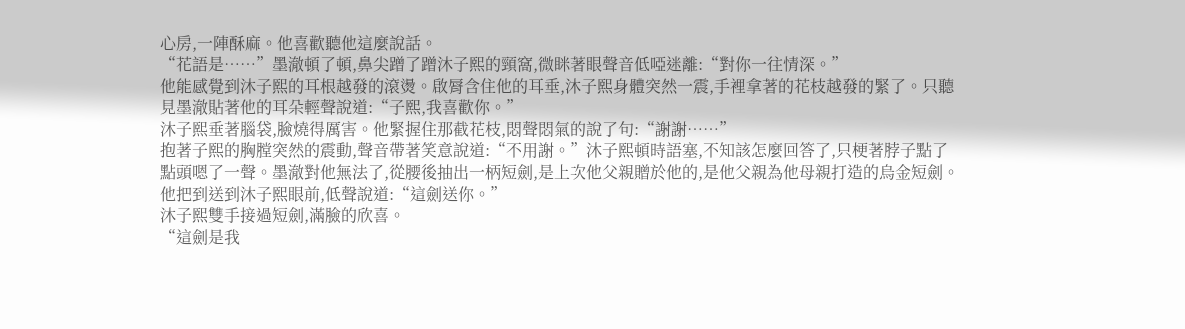心房,一陣酥麻。他喜歡聽他這麼說話。
“花語是……”墨澈頓了頓,鼻尖蹭了蹭沐子熙的頸窩,微眯著眼聲音低啞迷離:“對你一往情深。”
他能感覺到沐子熙的耳根越發的滾燙。啟脣含住他的耳垂,沐子熙身體突然一震,手裡拿著的花枝越發的緊了。只聽見墨澈貼著他的耳朵輕聲說道:“子熙,我喜歡你。”
沐子熙垂著腦袋,臉燒得厲害。他緊握住那截花枝,悶聲悶氣的說了句:“謝謝……”
抱著子熙的胸膛突然的震動,聲音帶著笑意說道:“不用謝。”沐子熙頓時語塞,不知該怎麼回答了,只梗著脖子點了點頭嗯了一聲。墨澈對他無法了,從腰後抽出一柄短劍,是上次他父親贈於他的,是他父親為他母親打造的烏金短劍。
他把到送到沐子熙眼前,低聲說道:“這劍送你。”
沐子熙雙手接過短劍,滿臉的欣喜。
“這劍是我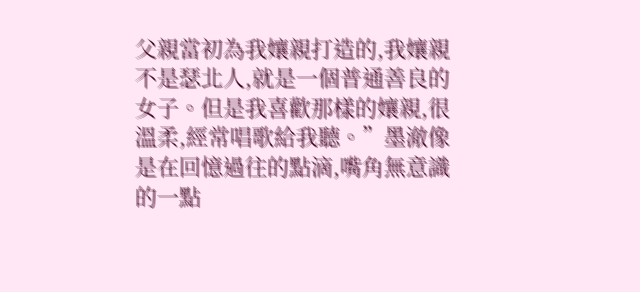父親當初為我孃親打造的,我孃親不是瑟北人,就是一個普通善良的女子。但是我喜歡那樣的孃親,很溫柔,經常唱歌給我聽。”墨澈像是在回憶過往的點滴,嘴角無意識的一點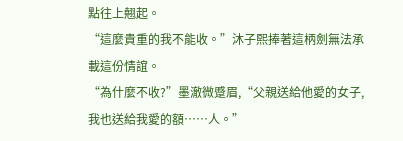點往上翹起。
“這麼貴重的我不能收。”沐子熙捧著這柄劍無法承載這份情誼。
“為什麼不收?”墨澈微蹙眉,“父親送給他愛的女子,我也送給我愛的額……人。”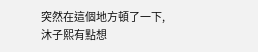突然在這個地方頓了一下,沐子熙有點想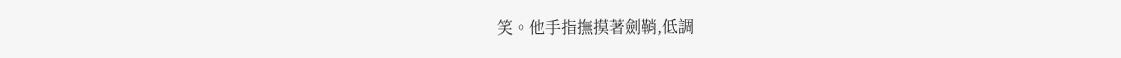笑。他手指撫摸著劍鞘,低調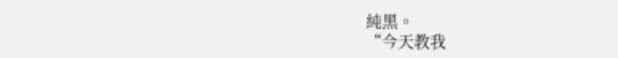純黑。
“今天教我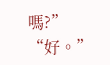嗎?”
“好。”